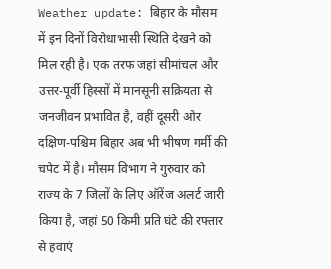Weather update: बिहार के मौसम में इन दिनों विरोधाभासी स्थिति देखने को मिल रही है। एक तरफ जहां सीमांचल और उत्तर-पूर्वी हिस्सों में मानसूनी सक्रियता से जनजीवन प्रभावित है, वहीं दूसरी ओर दक्षिण-पश्चिम बिहार अब भी भीषण गर्मी की चपेट में है। मौसम विभाग ने गुरुवार को राज्य के 7 जिलों के लिए ऑरेंज अलर्ट जारी किया है, जहां 50 किमी प्रति घंटे की रफ्तार से हवाएं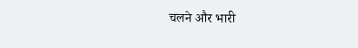चलने और भारी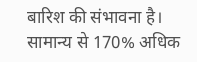बारिश की संभावना है।
सामान्य से 170% अधिक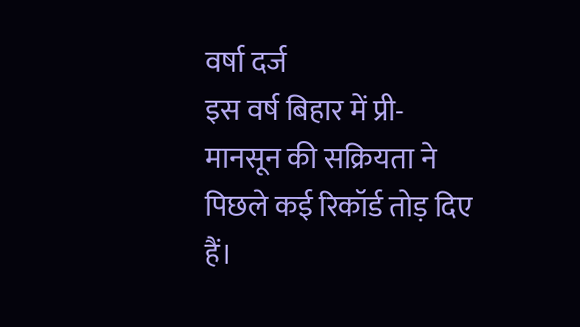वर्षा दर्ज
इस वर्ष बिहार में प्री-मानसून की सक्रियता ने पिछले कई रिकॉर्ड तोड़ दिए हैं।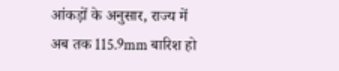आंकड़ों के अनुसार, राज्य में अब तक 115.9mm बारिश हो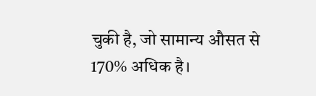चुकी है, जो सामान्य औसत से 170% अधिक है।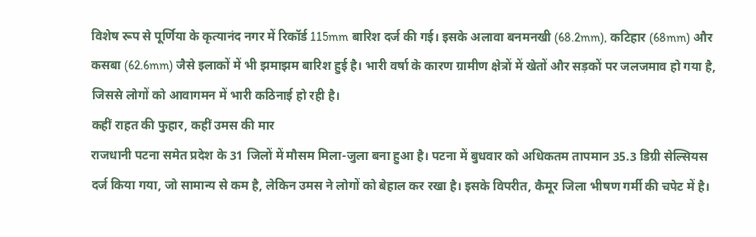विशेष रूप से पूर्णिया के कृत्यानंद नगर में रिकॉर्ड 115mm बारिश दर्ज की गई। इसके अलावा बनमनखी (68.2mm), कटिहार (68mm) और कसबा (62.6mm) जैसे इलाकों में भी झमाझम बारिश हुई है। भारी वर्षा के कारण ग्रामीण क्षेत्रों में खेतों और सड़कों पर जलजमाव हो गया है, जिससे लोगों को आवागमन में भारी कठिनाई हो रही है।
कहीं राहत की फुहार, कहीं उमस की मार
राजधानी पटना समेत प्रदेश के 31 जिलों में मौसम मिला-जुला बना हुआ है। पटना में बुधवार को अधिकतम तापमान 35.3 डिग्री सेल्सियस दर्ज किया गया, जो सामान्य से कम है, लेकिन उमस ने लोगों को बेहाल कर रखा है। इसके विपरीत, कैमूर जिला भीषण गर्मी की चपेट में है।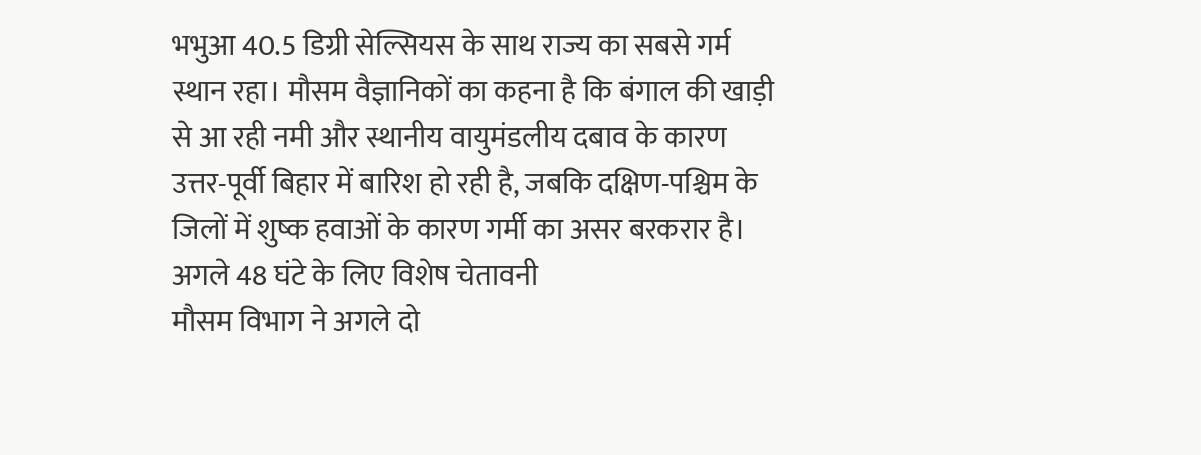भभुआ 40.5 डिग्री सेल्सियस के साथ राज्य का सबसे गर्म स्थान रहा। मौसम वैज्ञानिकों का कहना है कि बंगाल की खाड़ी से आ रही नमी और स्थानीय वायुमंडलीय दबाव के कारण उत्तर-पूर्वी बिहार में बारिश हो रही है, जबकि दक्षिण-पश्चिम के जिलों में शुष्क हवाओं के कारण गर्मी का असर बरकरार है।
अगले 48 घंटे के लिए विशेष चेतावनी
मौसम विभाग ने अगले दो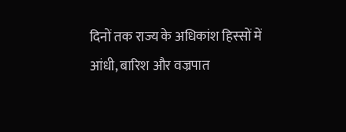दिनों तक राज्य के अधिकांश हिस्सों में आंधी, बारिश और वज्रपात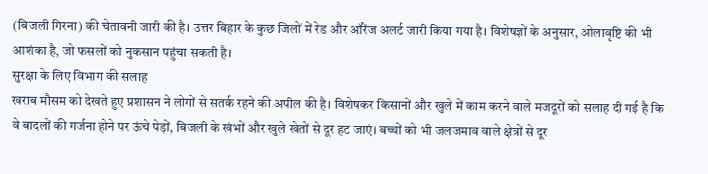(बिजली गिरना) की चेतावनी जारी की है। उत्तर बिहार के कुछ जिलों में रेड और ऑरेंज अलर्ट जारी किया गया है। विशेषज्ञों के अनुसार, ओलावृष्टि की भी आशंका है, जो फसलों को नुकसान पहुंचा सकती है।
सुरक्षा के लिए विभाग की सलाह
खराब मौसम को देखते हुए प्रशासन ने लोगों से सतर्क रहने की अपील की है। विशेषकर किसानों और खुले में काम करने वाले मजदूरों को सलाह दी गई है कि वे बादलों की गर्जना होने पर ऊंचे पेड़ों, बिजली के खंभों और खुले खेतों से दूर हट जाएं। बच्चों को भी जलजमाव वाले क्षेत्रों से दूर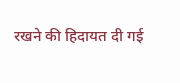रखने की हिदायत दी गई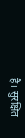है। सुरक्षित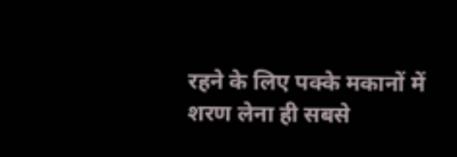रहने के लिए पक्के मकानों में शरण लेना ही सबसे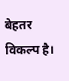बेहतर विकल्प है।